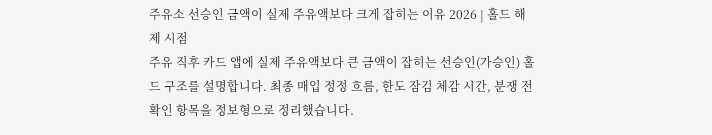주유소 선승인 금액이 실제 주유액보다 크게 잡히는 이유 2026 | 홀드 해제 시점
주유 직후 카드 앱에 실제 주유액보다 큰 금액이 잡히는 선승인(가승인) 홀드 구조를 설명합니다. 최종 매입 정정 흐름, 한도 잠김 체감 시간, 분쟁 전 확인 항목을 정보형으로 정리했습니다.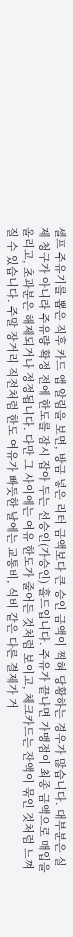셀프 주유기를 뽑은 직후 카드 앱 알림을 보면, 방금 넣은 리터 금액보다 큰 승인 금액이 찍혀 당황하는 경우가 많습니다. 대부분은 실제 청구가 아니라 주유량 확정 전에 한도를 잠시 잡아 두는 선승인(가승인) 홀드입니다. 주유가 끝나면 가맹점이 최종 금액으로 매입을 올리고, 초과분은 해제되거나 정정됩니다. 다만 그 사이에는 여유 한도가 줄어든 것처럼 보이고, 체크카드는 잔액이 묶인 것처럼 느껴질 수 있습니다. 주말 장거리 직전처럼 한도 여유가 빠듯한 날에는 교통비, 식비 같은 다른 결제가 거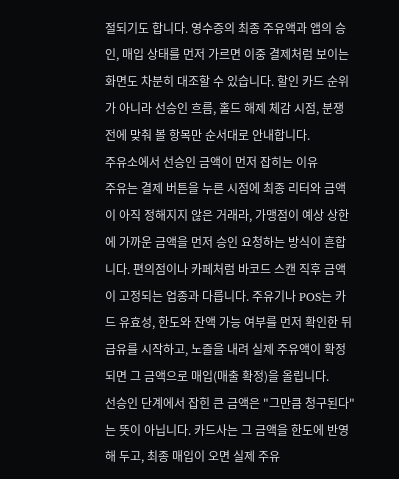절되기도 합니다. 영수증의 최종 주유액과 앱의 승인, 매입 상태를 먼저 가르면 이중 결제처럼 보이는 화면도 차분히 대조할 수 있습니다. 할인 카드 순위가 아니라 선승인 흐름, 홀드 해제 체감 시점, 분쟁 전에 맞춰 볼 항목만 순서대로 안내합니다.
주유소에서 선승인 금액이 먼저 잡히는 이유
주유는 결제 버튼을 누른 시점에 최종 리터와 금액이 아직 정해지지 않은 거래라, 가맹점이 예상 상한에 가까운 금액을 먼저 승인 요청하는 방식이 흔합니다. 편의점이나 카페처럼 바코드 스캔 직후 금액이 고정되는 업종과 다릅니다. 주유기나 POS는 카드 유효성, 한도와 잔액 가능 여부를 먼저 확인한 뒤 급유를 시작하고, 노즐을 내려 실제 주유액이 확정되면 그 금액으로 매입(매출 확정)을 올립니다.
선승인 단계에서 잡힌 큰 금액은 "그만큼 청구된다"는 뜻이 아닙니다. 카드사는 그 금액을 한도에 반영해 두고, 최종 매입이 오면 실제 주유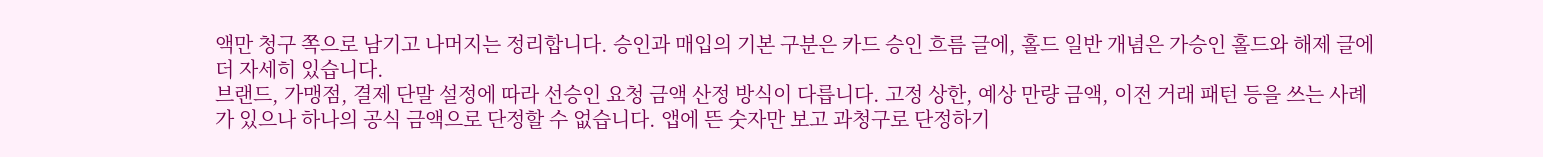액만 청구 쪽으로 남기고 나머지는 정리합니다. 승인과 매입의 기본 구분은 카드 승인 흐름 글에, 홀드 일반 개념은 가승인 홀드와 해제 글에 더 자세히 있습니다.
브랜드, 가맹점, 결제 단말 설정에 따라 선승인 요청 금액 산정 방식이 다릅니다. 고정 상한, 예상 만량 금액, 이전 거래 패턴 등을 쓰는 사례가 있으나 하나의 공식 금액으로 단정할 수 없습니다. 앱에 뜬 숫자만 보고 과청구로 단정하기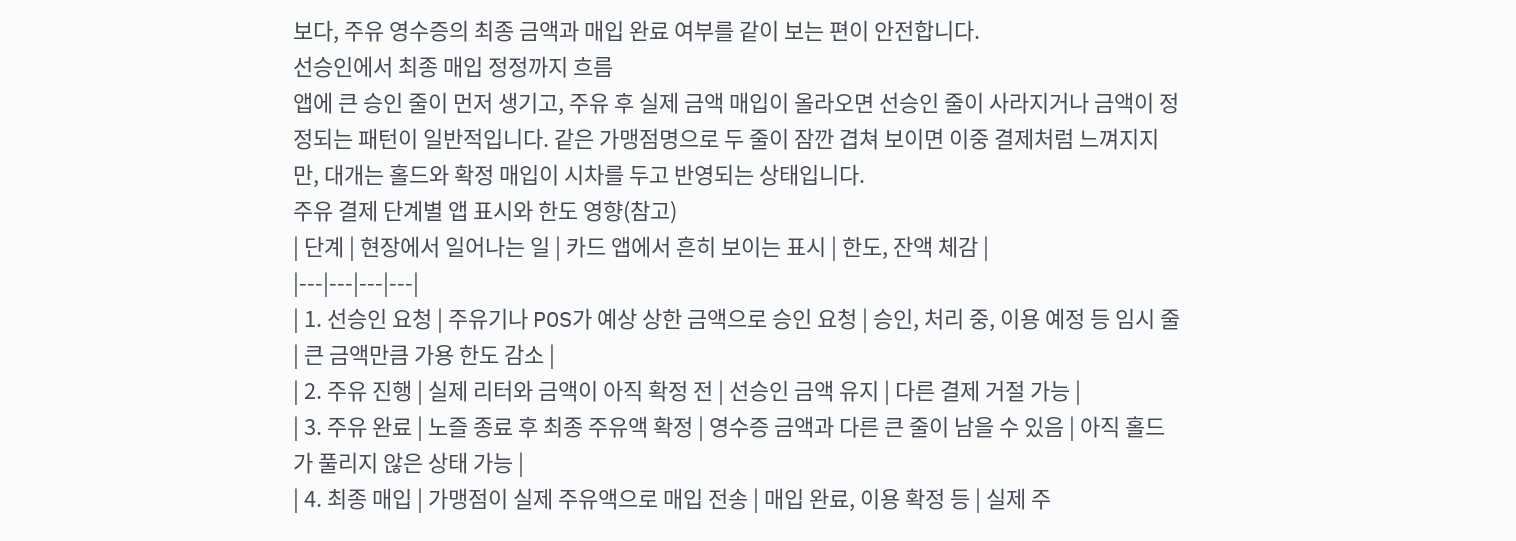보다, 주유 영수증의 최종 금액과 매입 완료 여부를 같이 보는 편이 안전합니다.
선승인에서 최종 매입 정정까지 흐름
앱에 큰 승인 줄이 먼저 생기고, 주유 후 실제 금액 매입이 올라오면 선승인 줄이 사라지거나 금액이 정정되는 패턴이 일반적입니다. 같은 가맹점명으로 두 줄이 잠깐 겹쳐 보이면 이중 결제처럼 느껴지지만, 대개는 홀드와 확정 매입이 시차를 두고 반영되는 상태입니다.
주유 결제 단계별 앱 표시와 한도 영향(참고)
| 단계 | 현장에서 일어나는 일 | 카드 앱에서 흔히 보이는 표시 | 한도, 잔액 체감 |
|---|---|---|---|
| 1. 선승인 요청 | 주유기나 POS가 예상 상한 금액으로 승인 요청 | 승인, 처리 중, 이용 예정 등 임시 줄 | 큰 금액만큼 가용 한도 감소 |
| 2. 주유 진행 | 실제 리터와 금액이 아직 확정 전 | 선승인 금액 유지 | 다른 결제 거절 가능 |
| 3. 주유 완료 | 노즐 종료 후 최종 주유액 확정 | 영수증 금액과 다른 큰 줄이 남을 수 있음 | 아직 홀드가 풀리지 않은 상태 가능 |
| 4. 최종 매입 | 가맹점이 실제 주유액으로 매입 전송 | 매입 완료, 이용 확정 등 | 실제 주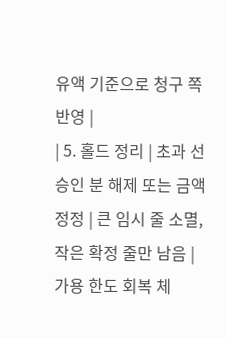유액 기준으로 청구 쪽 반영 |
| 5. 홀드 정리 | 초과 선승인 분 해제 또는 금액 정정 | 큰 임시 줄 소멸, 작은 확정 줄만 남음 | 가용 한도 회복 체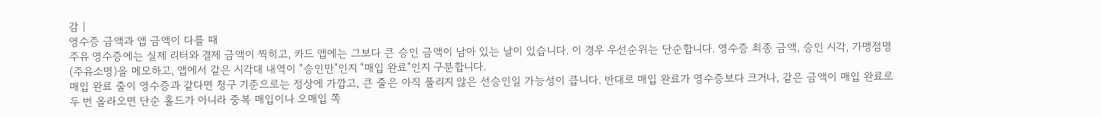감 |
영수증 금액과 앱 금액이 다를 때
주유 영수증에는 실제 리터와 결제 금액이 찍히고, 카드 앱에는 그보다 큰 승인 금액이 남아 있는 날이 있습니다. 이 경우 우선순위는 단순합니다. 영수증 최종 금액, 승인 시각, 가맹점명(주유소명)을 메모하고, 앱에서 같은 시각대 내역이 "승인만"인지 "매입 완료"인지 구분합니다.
매입 완료 줄이 영수증과 같다면 청구 기준으로는 정상에 가깝고, 큰 줄은 아직 풀리지 않은 선승인일 가능성이 큽니다. 반대로 매입 완료가 영수증보다 크거나, 같은 금액이 매입 완료로 두 번 올라오면 단순 홀드가 아니라 중복 매입이나 오매입 쪽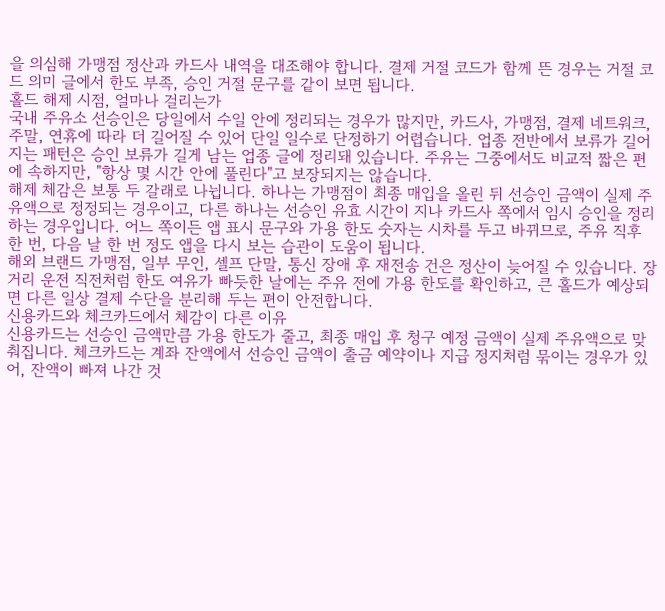을 의심해 가맹점 정산과 카드사 내역을 대조해야 합니다. 결제 거절 코드가 함께 뜬 경우는 거절 코드 의미 글에서 한도 부족, 승인 거절 문구를 같이 보면 됩니다.
홀드 해제 시점, 얼마나 걸리는가
국내 주유소 선승인은 당일에서 수일 안에 정리되는 경우가 많지만, 카드사, 가맹점, 결제 네트워크, 주말, 연휴에 따라 더 길어질 수 있어 단일 일수로 단정하기 어렵습니다. 업종 전반에서 보류가 길어지는 패턴은 승인 보류가 길게 남는 업종 글에 정리돼 있습니다. 주유는 그중에서도 비교적 짧은 편에 속하지만, "항상 몇 시간 안에 풀린다"고 보장되지는 않습니다.
해제 체감은 보통 두 갈래로 나뉩니다. 하나는 가맹점이 최종 매입을 올린 뒤 선승인 금액이 실제 주유액으로 정정되는 경우이고, 다른 하나는 선승인 유효 시간이 지나 카드사 쪽에서 임시 승인을 정리하는 경우입니다. 어느 쪽이든 앱 표시 문구와 가용 한도 숫자는 시차를 두고 바뀌므로, 주유 직후 한 번, 다음 날 한 번 정도 앱을 다시 보는 습관이 도움이 됩니다.
해외 브랜드 가맹점, 일부 무인, 셀프 단말, 통신 장애 후 재전송 건은 정산이 늦어질 수 있습니다. 장거리 운전 직전처럼 한도 여유가 빠듯한 날에는 주유 전에 가용 한도를 확인하고, 큰 홀드가 예상되면 다른 일상 결제 수단을 분리해 두는 편이 안전합니다.
신용카드와 체크카드에서 체감이 다른 이유
신용카드는 선승인 금액만큼 가용 한도가 줄고, 최종 매입 후 청구 예정 금액이 실제 주유액으로 맞춰집니다. 체크카드는 계좌 잔액에서 선승인 금액이 출금 예약이나 지급 정지처럼 묶이는 경우가 있어, 잔액이 빠져 나간 것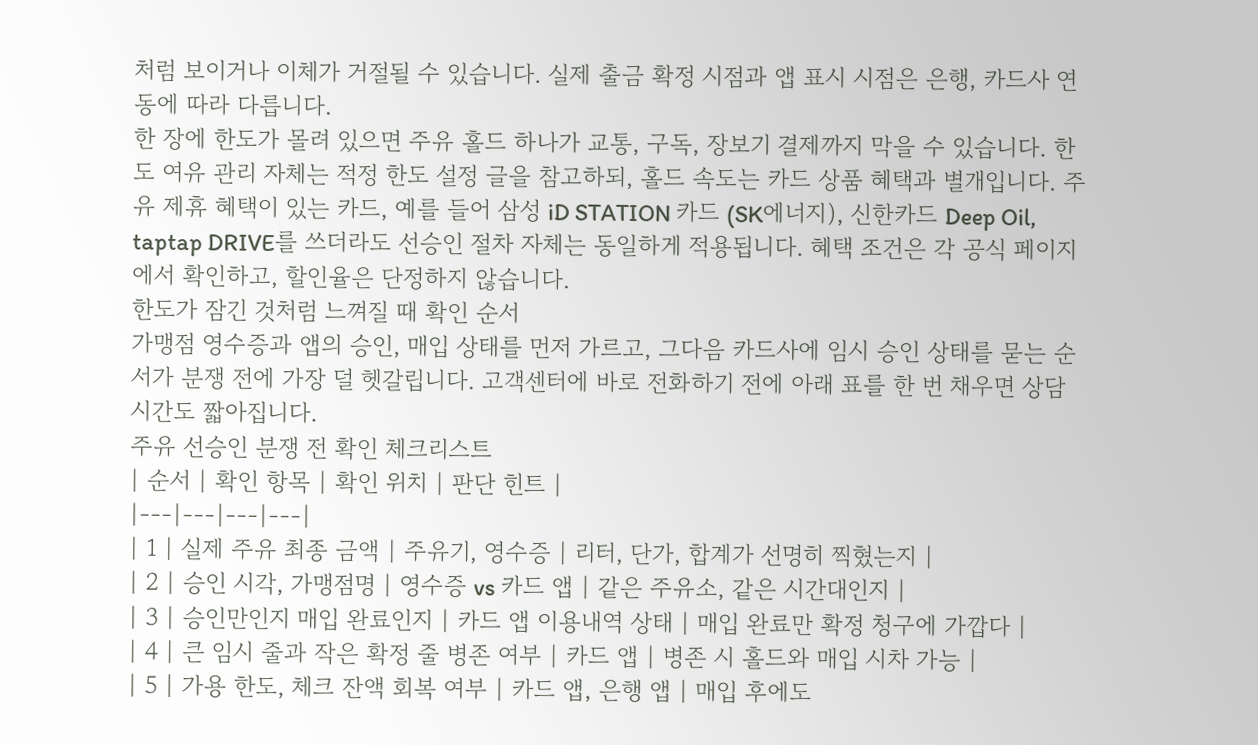처럼 보이거나 이체가 거절될 수 있습니다. 실제 출금 확정 시점과 앱 표시 시점은 은행, 카드사 연동에 따라 다릅니다.
한 장에 한도가 몰려 있으면 주유 홀드 하나가 교통, 구독, 장보기 결제까지 막을 수 있습니다. 한도 여유 관리 자체는 적정 한도 설정 글을 참고하되, 홀드 속도는 카드 상품 혜택과 별개입니다. 주유 제휴 혜택이 있는 카드, 예를 들어 삼성 iD STATION 카드 (SK에너지), 신한카드 Deep Oil, taptap DRIVE를 쓰더라도 선승인 절차 자체는 동일하게 적용됩니다. 혜택 조건은 각 공식 페이지에서 확인하고, 할인율은 단정하지 않습니다.
한도가 잠긴 것처럼 느껴질 때 확인 순서
가맹점 영수증과 앱의 승인, 매입 상태를 먼저 가르고, 그다음 카드사에 임시 승인 상태를 묻는 순서가 분쟁 전에 가장 덜 헷갈립니다. 고객센터에 바로 전화하기 전에 아래 표를 한 번 채우면 상담 시간도 짧아집니다.
주유 선승인 분쟁 전 확인 체크리스트
| 순서 | 확인 항목 | 확인 위치 | 판단 힌트 |
|---|---|---|---|
| 1 | 실제 주유 최종 금액 | 주유기, 영수증 | 리터, 단가, 합계가 선명히 찍혔는지 |
| 2 | 승인 시각, 가맹점명 | 영수증 vs 카드 앱 | 같은 주유소, 같은 시간대인지 |
| 3 | 승인만인지 매입 완료인지 | 카드 앱 이용내역 상태 | 매입 완료만 확정 청구에 가깝다 |
| 4 | 큰 임시 줄과 작은 확정 줄 병존 여부 | 카드 앱 | 병존 시 홀드와 매입 시차 가능 |
| 5 | 가용 한도, 체크 잔액 회복 여부 | 카드 앱, 은행 앱 | 매입 후에도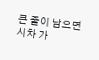큰 줄이 남으면 시차 가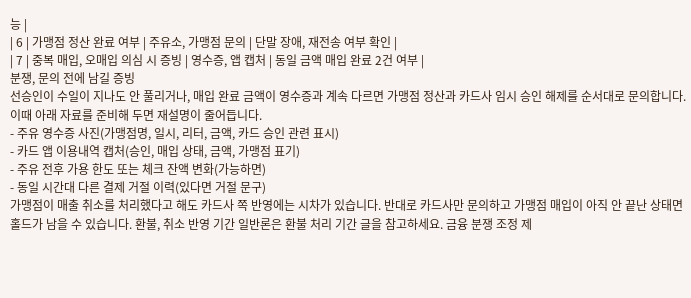능 |
| 6 | 가맹점 정산 완료 여부 | 주유소, 가맹점 문의 | 단말 장애, 재전송 여부 확인 |
| 7 | 중복 매입, 오매입 의심 시 증빙 | 영수증, 앱 캡처 | 동일 금액 매입 완료 2건 여부 |
분쟁, 문의 전에 남길 증빙
선승인이 수일이 지나도 안 풀리거나, 매입 완료 금액이 영수증과 계속 다르면 가맹점 정산과 카드사 임시 승인 해제를 순서대로 문의합니다. 이때 아래 자료를 준비해 두면 재설명이 줄어듭니다.
- 주유 영수증 사진(가맹점명, 일시, 리터, 금액, 카드 승인 관련 표시)
- 카드 앱 이용내역 캡처(승인, 매입 상태, 금액, 가맹점 표기)
- 주유 전후 가용 한도 또는 체크 잔액 변화(가능하면)
- 동일 시간대 다른 결제 거절 이력(있다면 거절 문구)
가맹점이 매출 취소를 처리했다고 해도 카드사 쪽 반영에는 시차가 있습니다. 반대로 카드사만 문의하고 가맹점 매입이 아직 안 끝난 상태면 홀드가 남을 수 있습니다. 환불, 취소 반영 기간 일반론은 환불 처리 기간 글을 참고하세요. 금융 분쟁 조정 제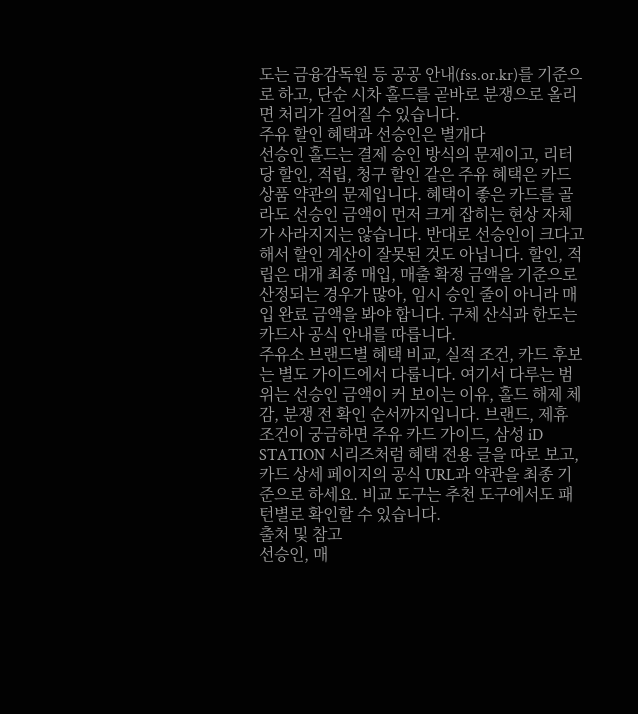도는 금융감독원 등 공공 안내(fss.or.kr)를 기준으로 하고, 단순 시차 홀드를 곧바로 분쟁으로 올리면 처리가 길어질 수 있습니다.
주유 할인 혜택과 선승인은 별개다
선승인 홀드는 결제 승인 방식의 문제이고, 리터당 할인, 적립, 청구 할인 같은 주유 혜택은 카드 상품 약관의 문제입니다. 혜택이 좋은 카드를 골라도 선승인 금액이 먼저 크게 잡히는 현상 자체가 사라지지는 않습니다. 반대로 선승인이 크다고 해서 할인 계산이 잘못된 것도 아닙니다. 할인, 적립은 대개 최종 매입, 매출 확정 금액을 기준으로 산정되는 경우가 많아, 임시 승인 줄이 아니라 매입 완료 금액을 봐야 합니다. 구체 산식과 한도는 카드사 공식 안내를 따릅니다.
주유소 브랜드별 혜택 비교, 실적 조건, 카드 후보는 별도 가이드에서 다룹니다. 여기서 다루는 범위는 선승인 금액이 커 보이는 이유, 홀드 해제 체감, 분쟁 전 확인 순서까지입니다. 브랜드, 제휴 조건이 궁금하면 주유 카드 가이드, 삼성 iD STATION 시리즈처럼 혜택 전용 글을 따로 보고, 카드 상세 페이지의 공식 URL과 약관을 최종 기준으로 하세요. 비교 도구는 추천 도구에서도 패턴별로 확인할 수 있습니다.
출처 및 참고
선승인, 매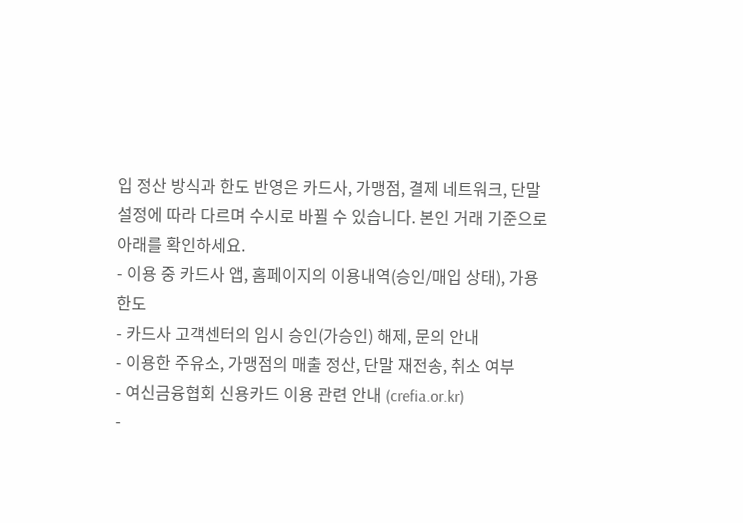입 정산 방식과 한도 반영은 카드사, 가맹점, 결제 네트워크, 단말 설정에 따라 다르며 수시로 바뀔 수 있습니다. 본인 거래 기준으로 아래를 확인하세요.
- 이용 중 카드사 앱, 홈페이지의 이용내역(승인/매입 상태), 가용 한도
- 카드사 고객센터의 임시 승인(가승인) 해제, 문의 안내
- 이용한 주유소, 가맹점의 매출 정산, 단말 재전송, 취소 여부
- 여신금융협회 신용카드 이용 관련 안내 (crefia.or.kr)
-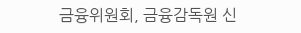금융위원회, 금융감독원 신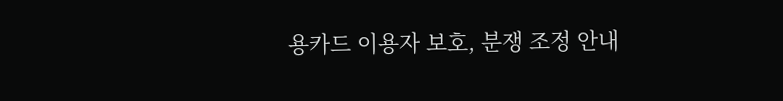용카드 이용자 보호, 분쟁 조정 안내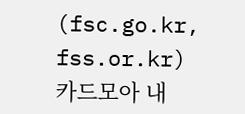(fsc.go.kr, fss.or.kr)
카드모아 내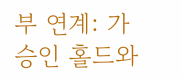부 연계: 가승인 홀드와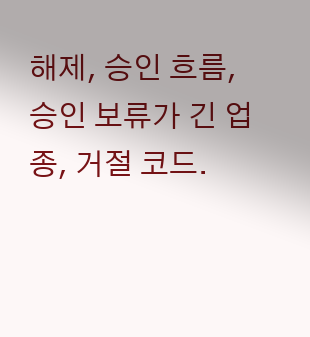해제, 승인 흐름, 승인 보류가 긴 업종, 거절 코드.